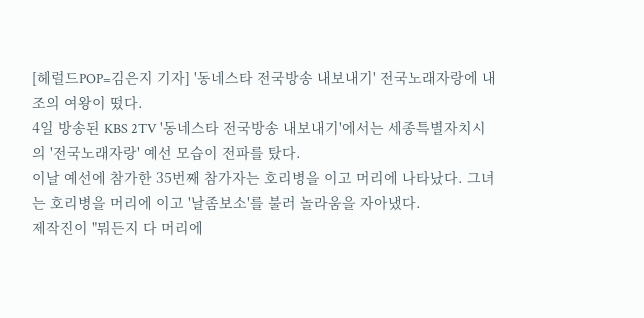[헤럴드POP=김은지 기자] '동네스타 전국방송 내보내기' 전국노래자랑에 내조의 여왕이 떴다.
4일 방송된 KBS 2TV '동네스타 전국방송 내보내기'에서는 세종특별자치시의 '전국노래자랑' 예선 모습이 전파를 탔다.
이날 예선에 참가한 35번째 참가자는 호리병을 이고 머리에 나타났다. 그녀는 호리병을 머리에 이고 '날좀보소'를 불러 놀라움을 자아냈다.
제작진이 "뭐든지 다 머리에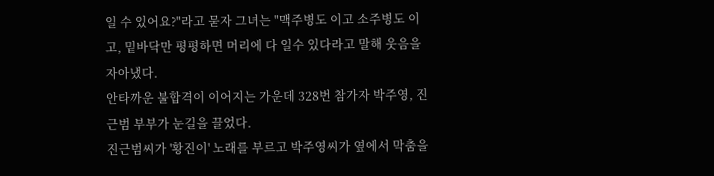일 수 있어요?"라고 묻자 그녀는 "맥주병도 이고 소주병도 이고, 밑바닥만 평평하면 머리에 다 일수 있다라고 말해 웃음을 자아냈다.
안타까운 불합격이 이어지는 가운데 328번 참가자 박주영, 진근범 부부가 눈길을 끌었다.
진근범씨가 '황진이' 노래를 부르고 박주영씨가 옆에서 막춤을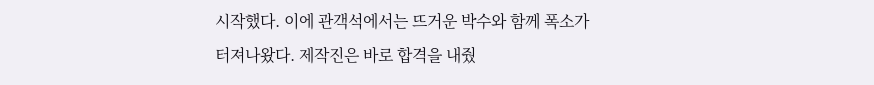시작했다. 이에 관객석에서는 뜨거운 박수와 함께 폭소가 터져나왔다. 제작진은 바로 합격을 내줬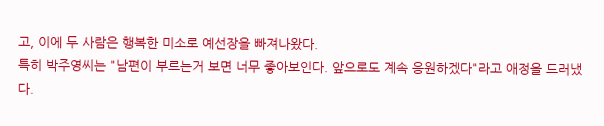고, 이에 두 사람은 행복한 미소로 예선장을 빠져나왔다.
특히 박주영씨는 "남편이 부르는거 보면 너무 좋아보인다. 앞으로도 계속 응원하겠다"라고 애정을 드러냈다.